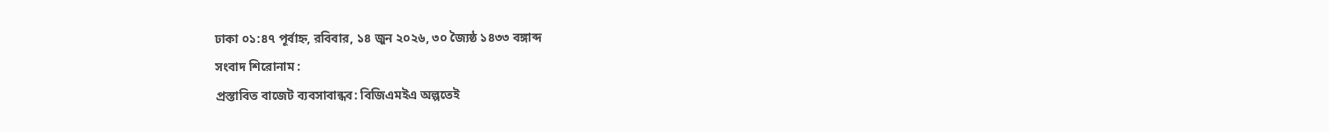ঢাকা ০১:৪৭ পূর্বাহ্ন, রবিবার, ১৪ জুন ২০২৬, ৩০ জ্যৈষ্ঠ ১৪৩৩ বঙ্গাব্দ
সংবাদ শিরোনাম :
প্রস্তাবিত বাজেট ব্যবসাবান্ধব: বিজিএমইএ অল্পতেই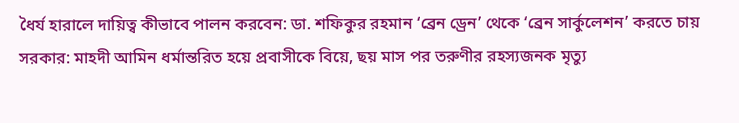ধৈর্য হারালে দায়িত্ব কীভাবে পালন করবেন: ডা. শফিকুর রহমান ‘ব্রেন ড্রেন’ থেকে ‘ব্রেন সার্কুলেশন’ করতে চায় সরকার: মাহদী আমিন ধর্মান্তরিত হয়ে প্রবাসীকে বিয়ে, ছয় মাস পর তরুণীর রহস্যজনক মৃত্যু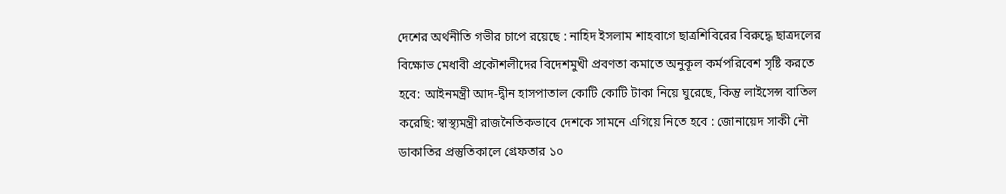দেশের অর্থনীতি গভীর চাপে রয়েছে : নাহিদ ইসলাম শাহবাগে ছাত্রশিবিরের বিরুদ্ধে ছাত্রদলের বিক্ষোভ মেধাবী প্রকৌশলীদের বিদেশমুখী প্রবণতা কমাতে অনুকূল কর্মপরিবেশ সৃষ্টি করতে হবে: আইনমন্ত্রী আদ-দ্বীন হাসপাতাল কোটি কোটি টাকা নিয়ে ঘুরেছে, কিন্তু লাইসেন্স বাতিল করেছি: স্বাস্থ্যমন্ত্রী রাজনৈতিকভাবে দেশকে সামনে এগিয়ে নিতে হবে : জোনায়েদ সাকী নৌ ডাকাতির প্রস্তুতিকালে গ্রেফতার ১০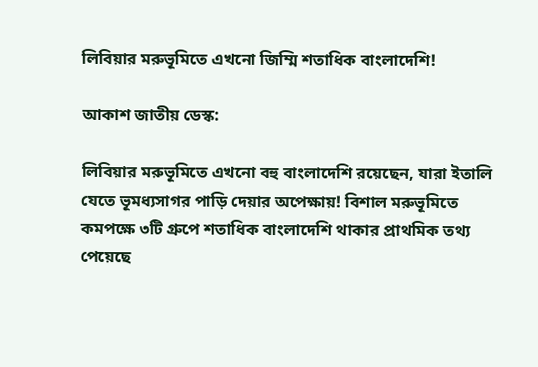লিবিয়ার মরুভূমিতে এখনো জিম্মি শতাধিক বাংলাদেশি!

আকাশ জাতীয় ডেস্ক:

লিবিয়ার মরুভূমিতে এখনো বহু বাংলাদেশি রয়েছেন, যারা ইতালি যেতে ভূমধ্যসাগর পাড়ি দেয়ার অপেক্ষায়! বিশাল মরুভূমিতে কমপক্ষে ৩টি গ্রুপে শতাধিক বাংলাদেশি থাকার প্রাথমিক তথ্য পেয়েছে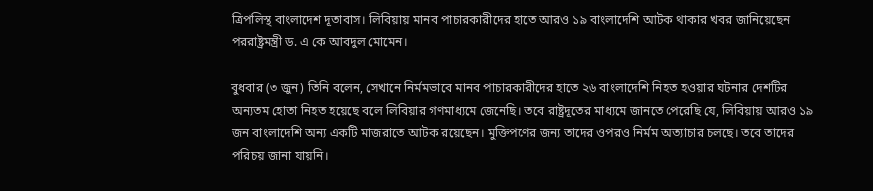ত্রিপলিস্থ বাংলাদেশ দূতাবাস। লিবিয়ায় মানব পাচারকারীদের হাতে আরও ১৯ বাংলাদেশি আটক থাকার খবর জানিয়েছেন পররাষ্ট্রমন্ত্রী ড. এ কে আবদুল মোমেন।

বুধবার (৩ জুন) তিনি বলেন, সেখানে নির্মমভাবে মানব পাচারকারীদের হাতে ২৬ বাংলাদেশি নিহত হওয়ার ঘটনার দেশটির অন্যতম হোতা নিহত হয়েছে বলে লিবিয়ার গণমাধ্যমে জেনেছি। তবে রাষ্ট্রদূতের মাধ্যমে জানতে পেরেছি যে, লিবিয়ায় আরও ১৯ জন বাংলাদেশি অন্য একটি মাজরাতে আটক রয়েছেন। মুক্তিপণের জন্য তাদের ওপরও নির্মম অত্যাচার চলছে। তবে তাদের পরিচয় জানা যায়নি।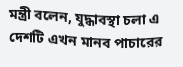মন্ত্রী বলেন, যুদ্ধাবস্থা চলা এ দেশটি এখন মানব পাচারের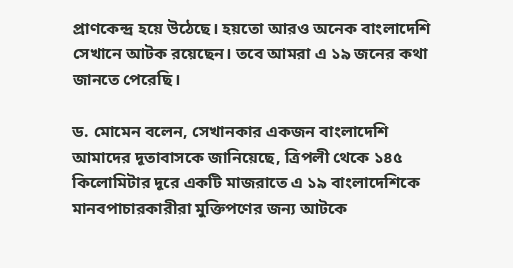প্রাণকেন্দ্র হয়ে উঠেছে। হয়তো আরও অনেক বাংলাদেশি সেখানে আটক রয়েছেন। তবে আমরা এ ১৯ জনের কথা জানতে পেরেছি।

ড. মোমেন বলেন, সেখানকার একজন বাংলাদেশি আমাদের দূতাবাসকে জানিয়েছে, ত্রিপলী থেকে ১৪৫ কিলোমিটার দূরে একটি মাজরাতে এ ১৯ বাংলাদেশিকে মানবপাচারকারীরা মুক্তিপণের জন্য আটকে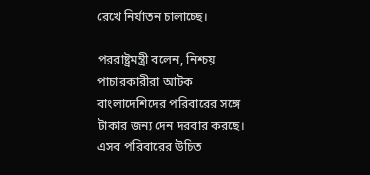রেখে নির্যাতন চালাচ্ছে।

পররাষ্ট্রমন্ত্রী বলেন, নিশ্চয় পাচারকারীরা আটক বাংলাদেশিদের পরিবারের সঙ্গে টাকার জন্য দেন দরবার করছে। এসব পরিবারের উচিত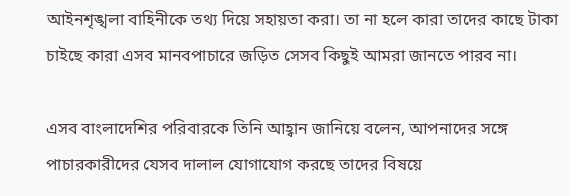আইনশৃঙ্খলা বাহিনীকে তথ্য দিয়ে সহায়তা করা। তা না হলে কারা তাদের কাছে টাকা চাইছে কারা এসব মানবপাচারে জড়িত সেসব কিছুই আমরা জানতে পারব না।

এসব বাংলাদেশির পরিবারকে তিনি আহ্বান জানিয়ে বলেন, আপনাদের সঙ্গে পাচারকারীদের যেসব দালাল যোগাযোগ করছে তাদের বিষয়ে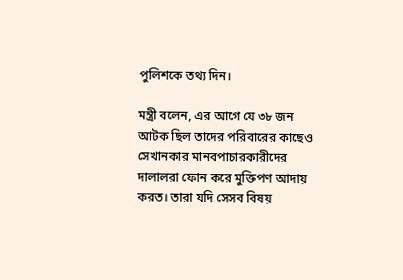পুলিশকে তথ্য দিন।

মন্ত্রী বলেন, এর আগে যে ৩৮ জন আটক ছিল তাদের পরিবারের কাছেও সেখানকার মানবপাচারকারীদের দালালরা ফোন করে মুক্তিপণ আদায় করত। তারা যদি সেসব বিষয়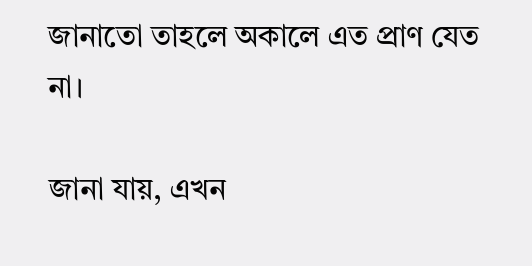জানাতো তাহলে অকালে এত প্রাণ যেত না।

জানা যায়, এখন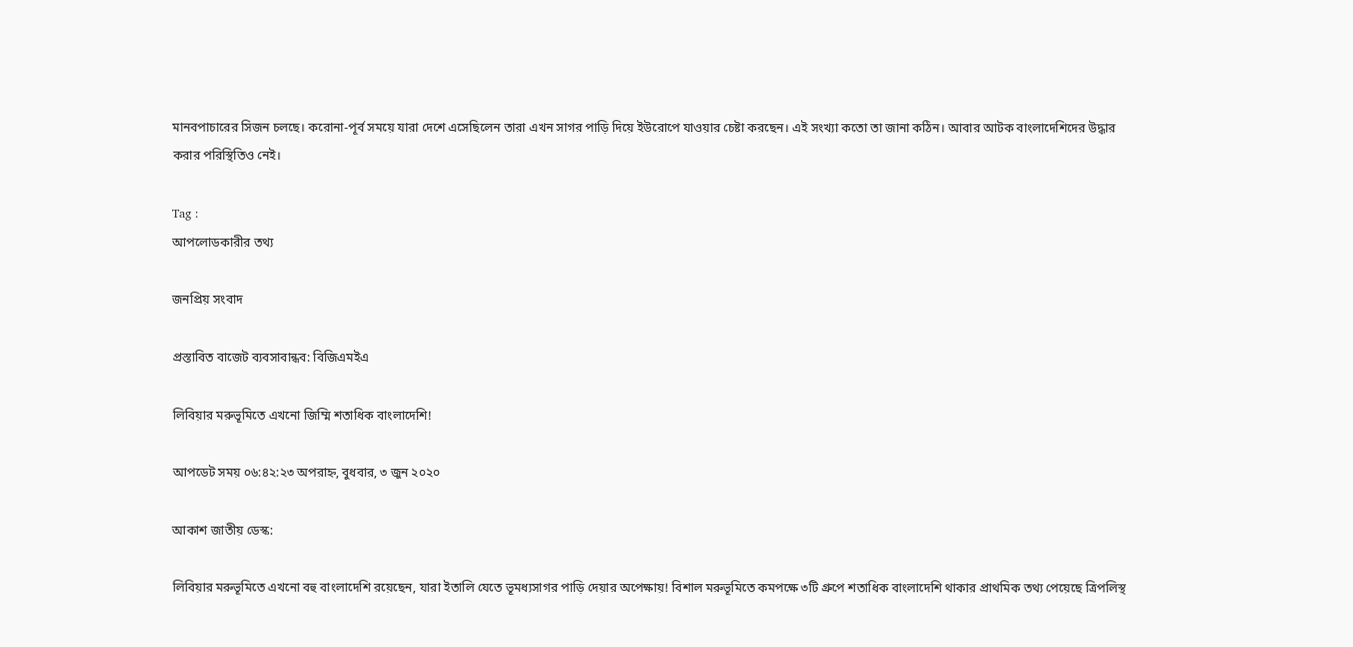মানবপাচারের সিজন চলছে। করোনা-পূর্ব সময়ে যারা দেশে এসেছিলেন তারা এখন সাগর পাড়ি দিয়ে ইউরোপে যাওয়ার চেষ্টা করছেন। এই সংখ্যা কতো তা জানা কঠিন। আবার আটক বাংলাদেশিদের উদ্ধার করার পরিস্থিতিও নেই।

Tag :
আপলোডকারীর তথ্য

জনপ্রিয় সংবাদ

প্রস্তাবিত বাজেট ব্যবসাবান্ধব: বিজিএমইএ

লিবিয়ার মরুভূমিতে এখনো জিম্মি শতাধিক বাংলাদেশি!

আপডেট সময় ০৬:৪২:২৩ অপরাহ্ন, বুধবার, ৩ জুন ২০২০

আকাশ জাতীয় ডেস্ক:

লিবিয়ার মরুভূমিতে এখনো বহু বাংলাদেশি রয়েছেন, যারা ইতালি যেতে ভূমধ্যসাগর পাড়ি দেয়ার অপেক্ষায়! বিশাল মরুভূমিতে কমপক্ষে ৩টি গ্রুপে শতাধিক বাংলাদেশি থাকার প্রাথমিক তথ্য পেয়েছে ত্রিপলিস্থ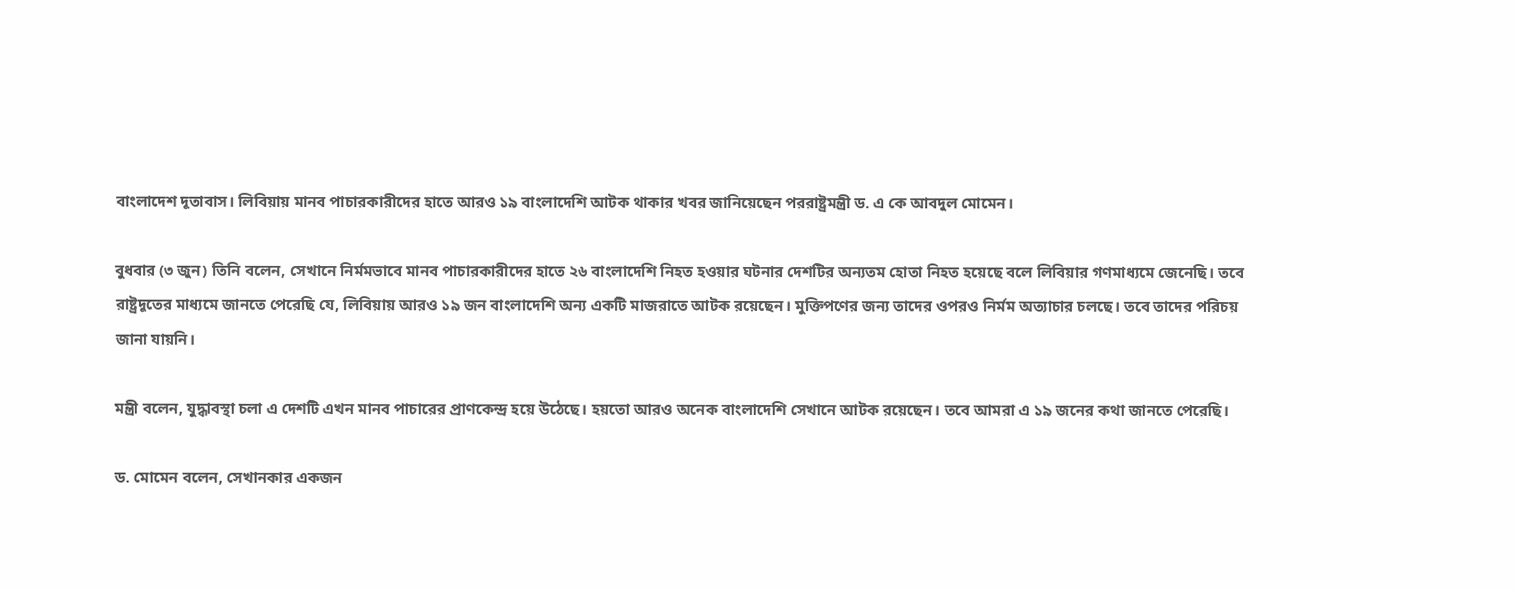বাংলাদেশ দূতাবাস। লিবিয়ায় মানব পাচারকারীদের হাতে আরও ১৯ বাংলাদেশি আটক থাকার খবর জানিয়েছেন পররাষ্ট্রমন্ত্রী ড. এ কে আবদুল মোমেন।

বুধবার (৩ জুন) তিনি বলেন, সেখানে নির্মমভাবে মানব পাচারকারীদের হাতে ২৬ বাংলাদেশি নিহত হওয়ার ঘটনার দেশটির অন্যতম হোতা নিহত হয়েছে বলে লিবিয়ার গণমাধ্যমে জেনেছি। তবে রাষ্ট্রদূতের মাধ্যমে জানতে পেরেছি যে, লিবিয়ায় আরও ১৯ জন বাংলাদেশি অন্য একটি মাজরাতে আটক রয়েছেন। মুক্তিপণের জন্য তাদের ওপরও নির্মম অত্যাচার চলছে। তবে তাদের পরিচয় জানা যায়নি।

মন্ত্রী বলেন, যুদ্ধাবস্থা চলা এ দেশটি এখন মানব পাচারের প্রাণকেন্দ্র হয়ে উঠেছে। হয়তো আরও অনেক বাংলাদেশি সেখানে আটক রয়েছেন। তবে আমরা এ ১৯ জনের কথা জানতে পেরেছি।

ড. মোমেন বলেন, সেখানকার একজন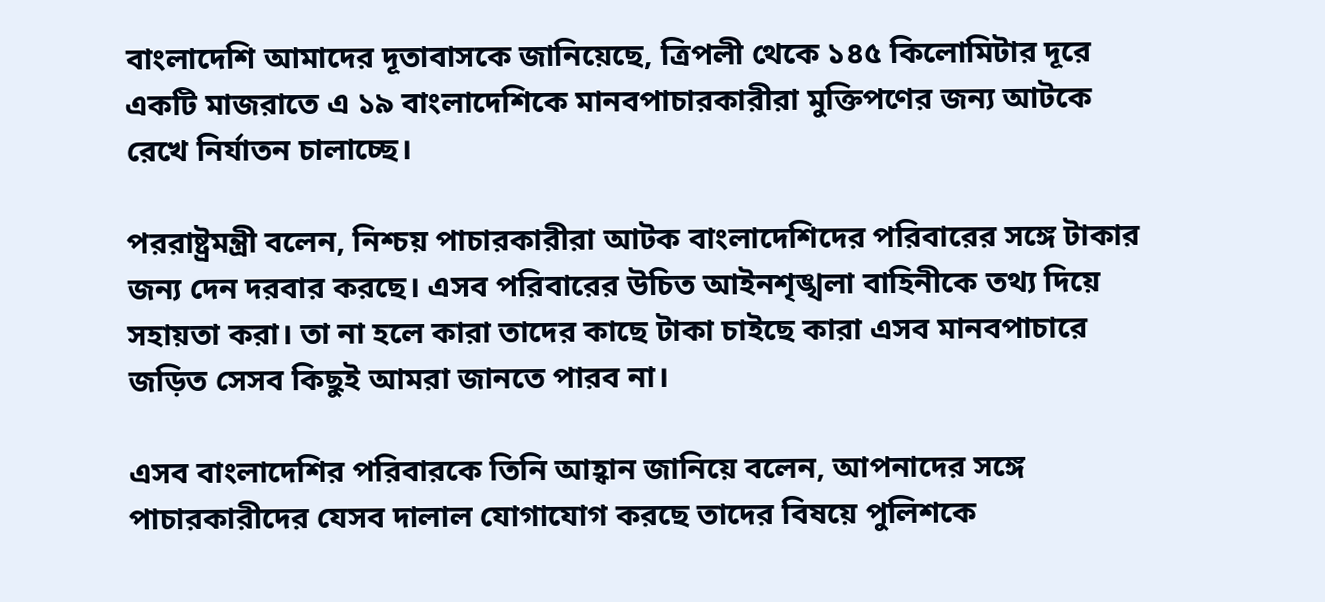বাংলাদেশি আমাদের দূতাবাসকে জানিয়েছে, ত্রিপলী থেকে ১৪৫ কিলোমিটার দূরে একটি মাজরাতে এ ১৯ বাংলাদেশিকে মানবপাচারকারীরা মুক্তিপণের জন্য আটকে রেখে নির্যাতন চালাচ্ছে।

পররাষ্ট্রমন্ত্রী বলেন, নিশ্চয় পাচারকারীরা আটক বাংলাদেশিদের পরিবারের সঙ্গে টাকার জন্য দেন দরবার করছে। এসব পরিবারের উচিত আইনশৃঙ্খলা বাহিনীকে তথ্য দিয়ে সহায়তা করা। তা না হলে কারা তাদের কাছে টাকা চাইছে কারা এসব মানবপাচারে জড়িত সেসব কিছুই আমরা জানতে পারব না।

এসব বাংলাদেশির পরিবারকে তিনি আহ্বান জানিয়ে বলেন, আপনাদের সঙ্গে পাচারকারীদের যেসব দালাল যোগাযোগ করছে তাদের বিষয়ে পুলিশকে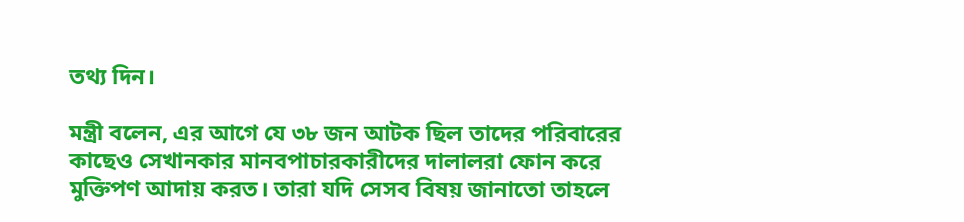তথ্য দিন।

মন্ত্রী বলেন, এর আগে যে ৩৮ জন আটক ছিল তাদের পরিবারের কাছেও সেখানকার মানবপাচারকারীদের দালালরা ফোন করে মুক্তিপণ আদায় করত। তারা যদি সেসব বিষয় জানাতো তাহলে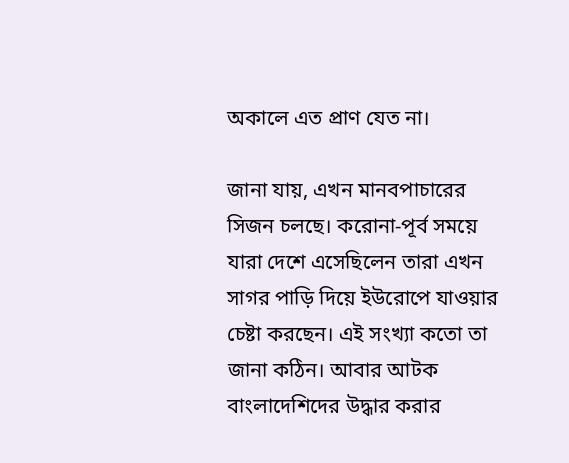অকালে এত প্রাণ যেত না।

জানা যায়, এখন মানবপাচারের সিজন চলছে। করোনা-পূর্ব সময়ে যারা দেশে এসেছিলেন তারা এখন সাগর পাড়ি দিয়ে ইউরোপে যাওয়ার চেষ্টা করছেন। এই সংখ্যা কতো তা জানা কঠিন। আবার আটক বাংলাদেশিদের উদ্ধার করার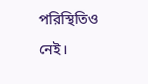পরিস্থিতিও নেই।